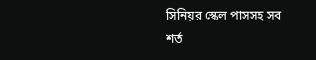সিনিয়র স্কেল পাসসহ সব শর্ত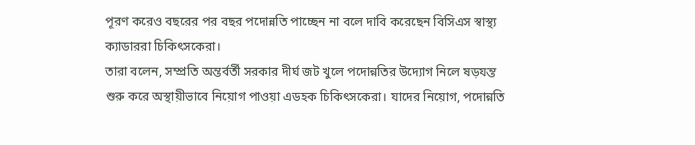পূরণ করেও বছরের পর বছর পদোন্নতি পাচ্ছেন না বলে দাবি করেছেন বিসিএস স্বাস্থ্য ক্যাডাররা চিকিৎসকেরা।
তারা বলেন, সম্প্রতি অন্তর্বর্তী সরকার দীর্ঘ জট খুলে পদোন্নতির উদ্যোগ নিলে ষড়যন্ত শুরু করে অস্থায়ীভাবে নিয়োগ পাওয়া এডহক চিকিৎসকেরা। যাদের নিয়োগ, পদোন্নতি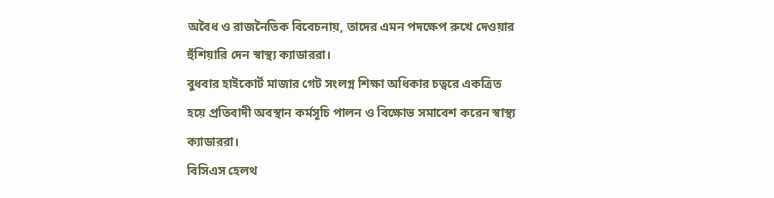অবৈধ ও রাজনৈতিক বিবেচনায়, তাদের এমন পদক্ষেপ রুখে দেওয়ার হুঁশিয়ারি দেন স্বাস্থ্য ক্যাডাররা।
বুধবার হাইকোর্ট মাজার গেট সংলগ্ন শিক্ষা অধিকার চত্বরে একত্রিত হয়ে প্রতিবাদী অবস্থান কর্মসূচি পালন ও বিক্ষোভ সমাবেশ করেন স্বাস্থ্য ক্যাডাররা।
বিসিএস হেলথ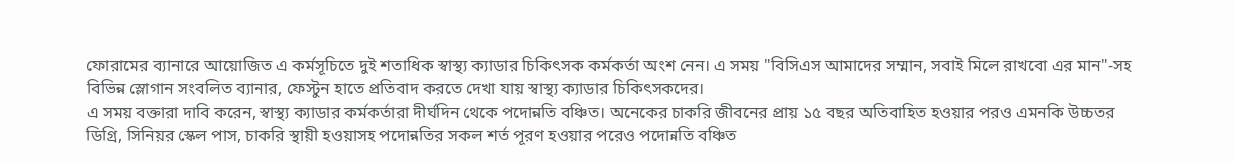ফোরামের ব্যানারে আয়োজিত এ কর্মসূচিতে দুই শতাধিক স্বাস্থ্য ক্যাডার চিকিৎসক কর্মকর্তা অংশ নেন। এ সময় "বিসিএস আমাদের সম্মান, সবাই মিলে রাখবো এর মান"-সহ বিভিন্ন স্লোগান সংবলিত ব্যানার, ফেস্টুন হাতে প্রতিবাদ করতে দেখা যায় স্বাস্থ্য ক্যাডার চিকিৎসকদের।
এ সময় বক্তারা দাবি করেন, স্বাস্থ্য ক্যাডার কর্মকর্তারা দীর্ঘদিন থেকে পদোন্নতি বঞ্চিত। অনেকের চাকরি জীবনের প্রায় ১৫ বছর অতিবাহিত হওয়ার পরও এমনকি উচ্চতর ডিগ্রি, সিনিয়র স্কেল পাস, চাকরি স্থায়ী হওয়াসহ পদোন্নতির সকল শর্ত পূরণ হওয়ার পরেও পদোন্নতি বঞ্চিত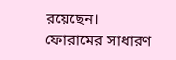রয়েছেন।
ফোরামের সাধারণ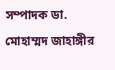সম্পাদক ডা. মোহাম্মদ জাহাঙ্গীর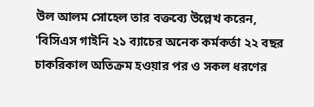উল আলম সোহেল তার বক্তব্যে উল্লেখ করেন, 'বিসিএস গাইনি ২১ ব্যাচের অনেক কর্মকর্তা ২২ বছর চাকরিকাল অতিক্রম হওয়ার পর ও সকল ধরণের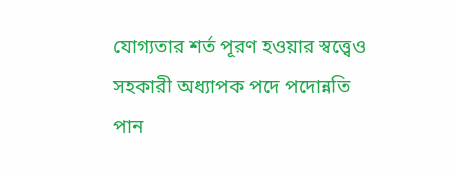যোগ্যতার শর্ত পূরণ হওয়ার স্বত্ত্বেও সহকারী অধ্যাপক পদে পদোন্নতি পান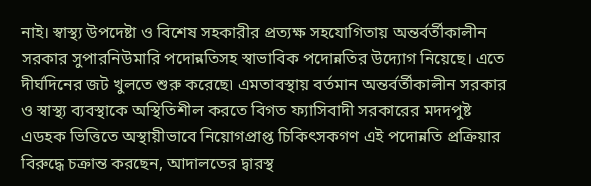নাই। স্বাস্থ্য উপদেষ্টা ও বিশেষ সহকারীর প্রত্যক্ষ সহযোগিতায় অন্তর্বর্তীকালীন সরকার সুপারনিউমারি পদোন্নতিসহ স্বাভাবিক পদোন্নতির উদ্যোগ নিয়েছে। এতে দীর্ঘদিনের জট খুলতে শুরু করেছে৷ এমতাবস্থায় বর্তমান অন্তর্বর্তীকালীন সরকার ও স্বাস্থ্য ব্যবস্থাকে অস্থিতিশীল করতে বিগত ফ্যাসিবাদী সরকারের মদদপুষ্ট এডহক ভিত্তিতে অস্থায়ীভাবে নিয়োগপ্রাপ্ত চিকিৎসকগণ এই পদোন্নতি প্রক্রিয়ার বিরুদ্ধে চক্রান্ত করছেন, আদালতের দ্বারস্থ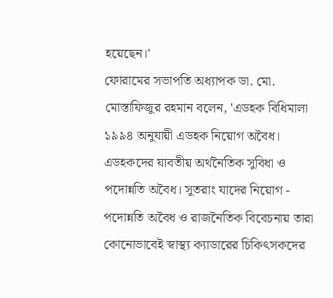হয়েছেন।'
ফোরামের সভাপতি অধ্যাপক ডা. মো. মোস্তাফিজুর রহমান বলেন, 'এডহক বিধিমালা ১৯৯৪ অনুযায়ী এডহক নিয়োগ অবৈধ। এডহকদের যাবতীয় অর্থনৈতিক সুবিধা ও পদোন্নতি অবৈধ। সুতরাং যাদের নিয়োগ - পদোন্নতি অবৈধ ও রাজনৈতিক বিবেচনায় তারা কোনোভাবেই স্বাস্থ্য ক্যাডারের চিকিৎসকদের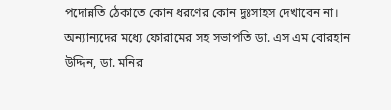পদোন্নতি ঠেকাতে কোন ধরণের কোন দুঃসাহস দেখাবেন না।
অন্যান্যদের মধ্যে ফোরামের সহ সভাপতি ডা. এস এম বোরহান উদ্দিন, ডা. মনির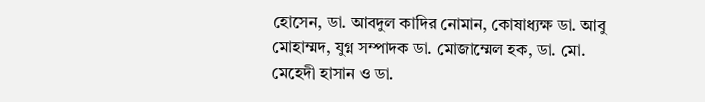হোসেন, ডা. আবদুল কাদির নোমান, কোষাধ্যক্ষ ডা. আবু মোহাম্মদ, যুগ্ন সম্পাদক ডা. মোজাম্মেল হক, ডা. মো. মেহেদী হাসান ও ডা.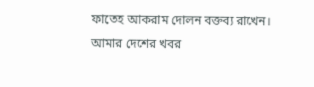ফাতেহ আকরাম দোলন বক্তব্য রাখেন।
আমার দেশের খবর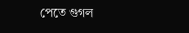পেতে গুগল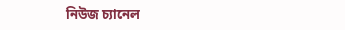নিউজ চ্যানেল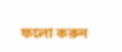ফলো করুন